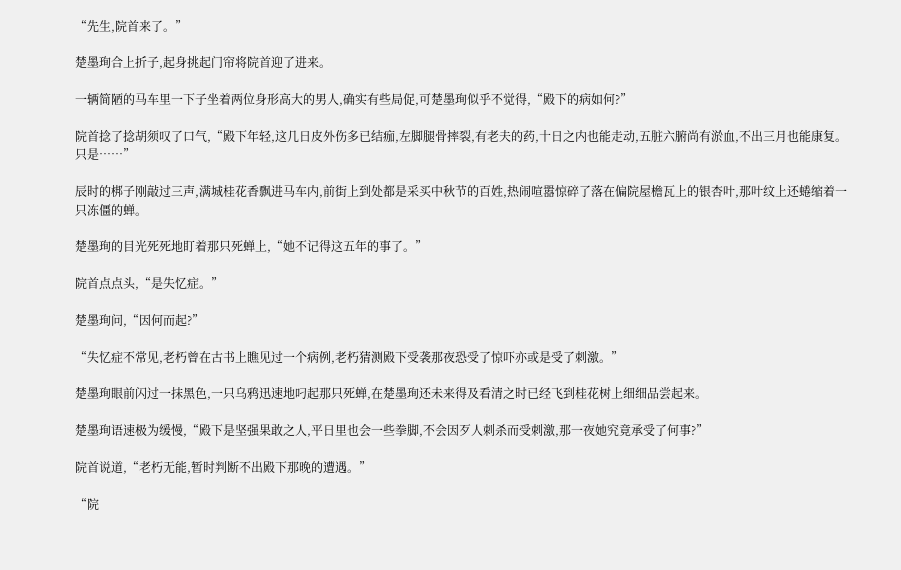“先生,院首来了。”

楚墨珣合上折子,起身挑起门帘将院首迎了进来。

一辆简陋的马车里一下子坐着两位身形高大的男人,确实有些局促,可楚墨珣似乎不觉得,“殿下的病如何?”

院首捻了捻胡须叹了口气,“殿下年轻,这几日皮外伤多已结痂,左脚腿骨摔裂,有老夫的药,十日之内也能走动,五脏六腑尚有淤血,不出三月也能康复。只是……”

辰时的梆子刚敲过三声,满城桂花香飘进马车内,前街上到处都是采买中秋节的百姓,热闹喧嚣惊碎了落在偏院屋檐瓦上的银杏叶,那叶纹上还蜷缩着一只冻僵的蝉。

楚墨珣的目光死死地盯着那只死蝉上,“她不记得这五年的事了。”

院首点点头,“是失忆症。”

楚墨珣问,“因何而起?”

“失忆症不常见,老朽曾在古书上瞧见过一个病例,老朽猜测殿下受袭那夜恐受了惊吓亦或是受了刺激。”

楚墨珣眼前闪过一抹黑色,一只乌鸦迅速地叼起那只死蝉,在楚墨珣还未来得及看清之时已经飞到桂花树上细细品尝起来。

楚墨珣语速极为缓慢,“殿下是坚强果敢之人,平日里也会一些拳脚,不会因歹人刺杀而受刺激,那一夜她究竟承受了何事?”

院首说道,“老朽无能,暂时判断不出殿下那晚的遭遇。”

“院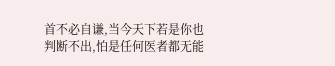首不必自谦,当今天下若是你也判断不出,怕是任何医者都无能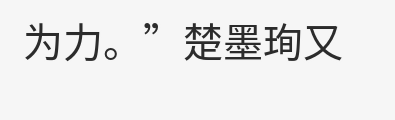为力。”楚墨珣又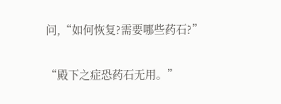问,“如何恢复?需要哪些药石?”

“殿下之症恐药石无用。”